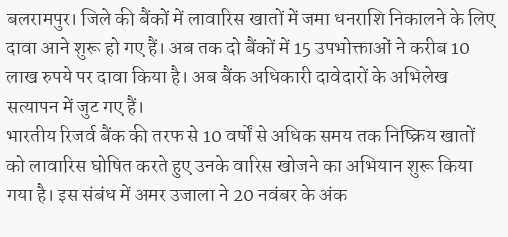बलरामपुर। जिले की बैंकों में लावारिस खातों में जमा धनराशि निकालने के लिए दावा आने शुरू हो गए हैं। अब तक दो बैंकों में 15 उपभोक्ताओं ने करीब 10 लाख रुपये पर दावा किया है। अब बैंक अधिकारी दावेदारों के अभिलेख सत्यापन में जुट गए हैं।
भारतीय रिजर्व बैंक की तरफ से 10 वर्षों से अधिक समय तक निष्क्रिय खातों को लावारिस घोषित करते हुए उनके वारिस खोजने का अभियान शुरू किया गया है। इस संबंध में अमर उजाला ने 20 नवंबर के अंक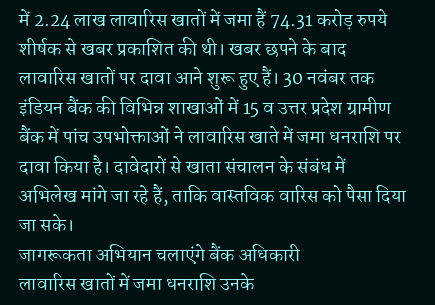में 2.24 लाख लावारिस खातों में जमा हैं 74.31 करोड़ रुपये शीर्षक से खबर प्रकाशित की थी। खबर छपने के बाद लावारिस खातों पर दावा आने शुरू हुए हैं। 30 नवंबर तक इंडियन बैंक की विभिन्न शाखाओं में 15 व उत्तर प्रदेश ग्रामीण बैंक में पांच उपभोक्ताओं ने लावारिस खाते में जमा धनराशि पर दावा किया है। दावेदारों से खाता संचालन के संबंध में अभिलेख मांगे जा रहे हैं, ताकि वास्तविक वारिस को पैसा दिया जा सके।
जागरूकता अभियान चलाएंगे बैंक अधिकारी
लावारिस खातों में जमा धनराशि उनके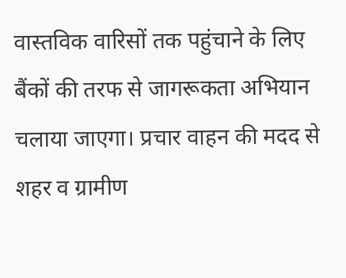वास्तविक वारिसों तक पहुंचाने के लिए बैंकों की तरफ से जागरूकता अभियान चलाया जाएगा। प्रचार वाहन की मदद से शहर व ग्रामीण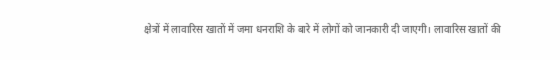क्षेत्रों में लावारिस खातों में जमा धनराशि के बारे में लोगों को जानकारी दी जाएगी। लावारिस खातों की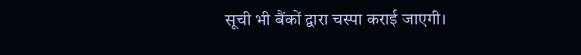सूची भी बैंकों द्वारा चस्पा कराई जाएगी।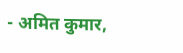- अमित कुमार,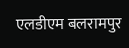एलडीएम बलरामपुर